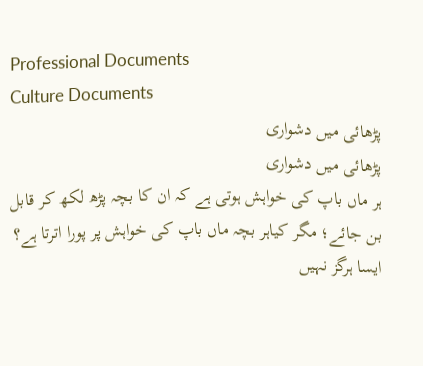Professional Documents
Culture Documents
پڑھائی میں دشواری
پڑھائی میں دشواری
ہر ماں باپ کی خواہش ہوتی ہے کہ ان کا بچہ پڑھ لکھ کر قابل بن جائے؛ مگر کیاہر بچہ ماں باپ کی خواہش پر پورا اترتا ہے؟
ایسا ہرگز نہیں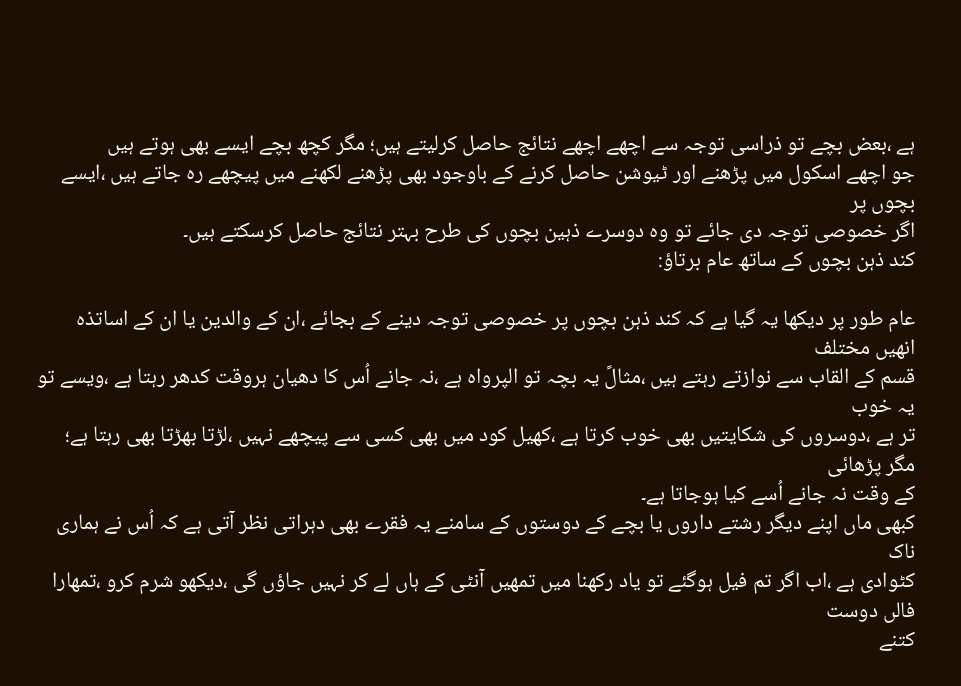ہے ،بعض بچے تو ذراسی توجہ سے اچھے اچھے نتائج حاصل کرلیتے ہیں؛ مگر کچھ بچے ایسے بھی ہوتے ہیں
جو اچھے اسکول میں پڑھنے اور ٹیوشن حاصل کرنے کے باوجود بھی پڑھنے لکھنے میں پیچھے رہ جاتے ہیں ،ایسے بچوں پر
اگر خصوصی توجہ دی جائے تو وہ دوسرے ذہین بچوں کی طرح بہتر نتائج حاصل کرسکتے ہیں۔
کند ذہن بچوں کے ساتھ عام برتاؤ:

عام طور پر دیکھا یہ گیا ہے کہ کند ذہن بچوں پر خصوصی توجہ دینے کے بجائے ،ان کے والدین یا ان کے اساتذہ انھیں مختلف
قسم کے القاب سے نوازتے رہتے ہیں ،مثالً یہ بچہ تو الپرواہ ہے ،نہ جانے اُس کا دھیان ہروقت کدھر رہتا ہے ،ویسے تو یہ خوب
تر ہے ،دوسروں کی شکایتیں بھی خوب کرتا ہے ،کھیل کود میں بھی کسی سے پیچھے نہیں ،لڑتا بھڑتا بھی رہتا ہے؛ مگر پڑھائی
کے وقت نہ جانے اُسے کیا ہوجاتا ہے۔
کبھی ماں اپنے دیگر رشتے داروں یا بچے کے دوستوں کے سامنے یہ فقرے بھی دہراتی نظر آتی ہے کہ اُس نے ہماری ناک
کٹوادی ہے ،اب اگر تم فیل ہوگئے تو یاد رکھنا میں تمھیں آنٹی کے ہاں لے کر نہیں جاؤں گی ،دیکھو شرم کرو ،تمھارا فالں دوست
کتنے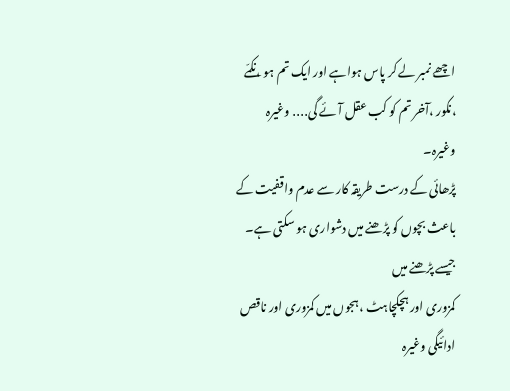اچھے نمبر لے کر پاس ہواہے اور ایک تم ہو ،نکمّے ،نکور ،آخر تم کو کب عقل آئے گی․․․․ وغیرہ وغیرہ۔
پڑھائی کے درست طریقہ کار سے عدم واقفیت کے باعث بچوں کو پڑھنے میں دشواری ہو سکتی ہے۔ جیسے پڑھنے میں
کمزوری اور ہچکچاہٹ ،ہجوں میں کمزوری اور ناقص ادائیگی وغیرہ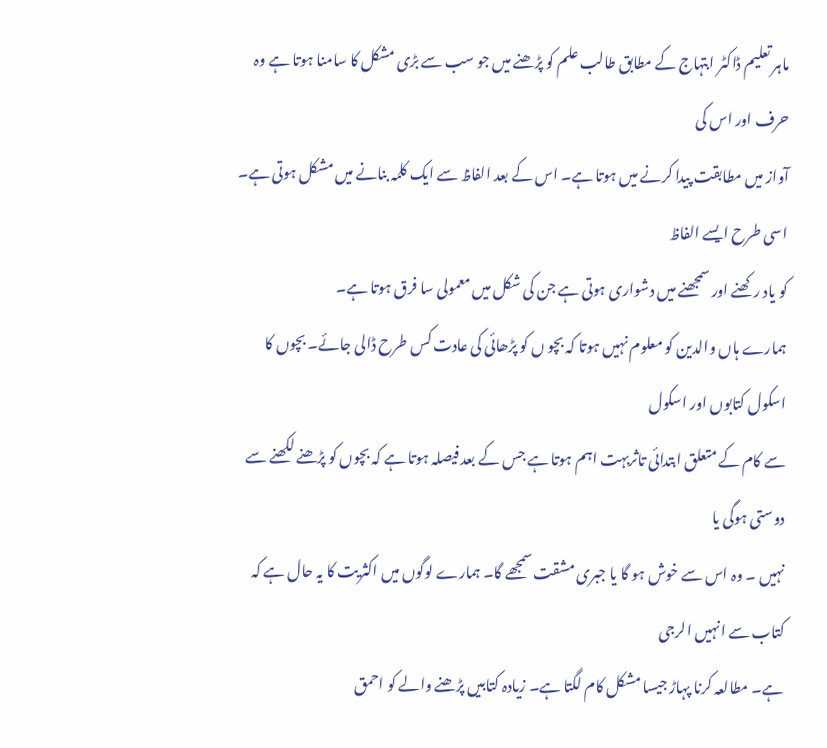ماہر تعلیم ڈاکٹر ابتہاج کے مطابق طالب علم کو پڑھنے میں جو سب سے بڑی مشکل کا سامنا ہوتا ہے وہ حرف اور اس کی
آواز میں مطابقت پیدا کرنے میں ہوتا ہے۔ اس کے بعد الفاظ سے ایک کلمہ بنانے میں مشکل ہوتی ہے۔ اسی طرح ایسے الفاظ
کو یاد رکھنے اور سمجھنے میں دشواری ہوتی ہے جن کی شکل میں معمولی سا فرق ہوتا ہے۔
ہمارے ہاں والدین کو معلوم نہیں ہوتا کہ بچو ں کو پڑھائی کی عادت کس طرح ڈالی جائے۔ بچوں کا اسکول کتابوں اور اسکول
سے کام کے متعلق ابتدائی تاثربہت اہم ہوتا ہے جس کے بعد فیصلہ ہوتا ہے کہ بچوں کو پڑھنے لکھنے سے دوستی ہوگی یا
نہیں ۔ وہ اس سے خوش ہو گا یا جبری مشقت سمجھے گا۔ ہمارے لوگوں میں اکثریت کا یہ حال ہے کہ کتاب سے انہیں الرجی
ہے۔ مطالعہ کرنا پہاڑ جیسا مشکل کام لگتا ہے۔ زیادہ کتابیں پڑھنے والے کو احمق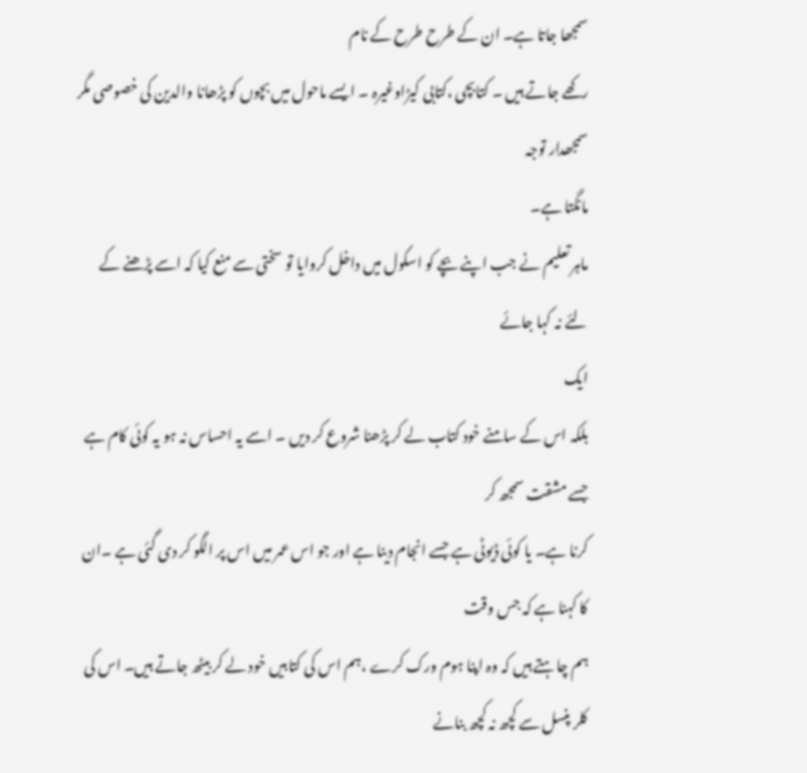سمجھا جاتا ہے۔ ان کے طرح طرح کے نام
رکھے جاتے ہیں ۔ کتابچی ،کتابی کیڑاوغیرہ ۔ ایسے ماحول میں بچوں کو پڑھانا والدین کی خصوصی مگر سمجھدار توجہ
مانگتا ہے۔
ماہر تعلیم نے جب اپنے بچے کو اسکول میں داخل کروایا تو سختی سے منع کیا کہ اسے پڑھنے کے لئے نہ کہا جائے
ایک
بلکہ اس کے سامنے خود کتاب لے کر پڑھنا شروع کر دیں ۔ اسے یہ احساس نہ ہو یہ کوئی کام ہے جسے مشقت سمجھ کر
کرنا ہے۔ یا کوئی ڈیوٹی ہے جسے انجام دینا ہے اور جو اس عمر میں اس پر الگو کر دی گئی ہے ۔ان کا کہنا ہے کہ جس وقت
ہم چاہتے ہیں کہ وہ اپنا ہوم ورک کرے ،ہم اس کی کتابیں خود لے کر بیٹھ جاتے ہیں۔ اس کی کلر پنسل سے کچھ نہ کچھ بنانے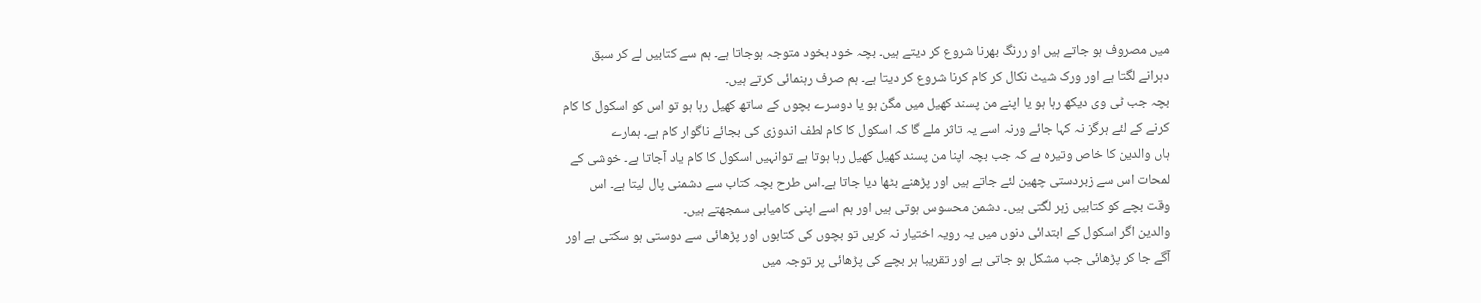میں مصروف ہو جاتے ہیں او ررنگ بھرنا شروع کر دیتے ہیں۔ بچہ خود بخود متوجہ ہوجاتا ہے۔ ہم سے کتابیں لے کر سبق
دہرانے لگتا ہے اور ورک شیٹ نکال کر کام کرنا شروع کر دیتا ہے۔ ہم صرف رہنمائی کرتے ہیں۔
بچہ جب ٹی وی دیکھ رہا ہو یا اپنے من پسند کھیل میں مگن ہو یا دوسرے بچوں کے ساتھ کھیل رہا ہو تو اس کو اسکول کا کام
کرنے کے لئے ہرگز نہ کہا جائے ورنہ اسے یہ تاثر ملے گا کہ اسکول کا کام لطف اندوزی کی بجائے ناگوار کام ہے۔ ہمارے
ہاں والدین کا خاص وتیرہ ہے کہ جب بچہ اپنا من پسند کھیل کھیل رہا ہوتا ہے توانہیں اسکول کا کام یاد آجاتا ہے۔ خوشی کے
لمحات اس سے زبردستی چھین لئے جاتے ہیں اور پڑھنے بٹھا دیا جاتا ہے۔اس طرح بچہ کتاب سے دشمنی پال لیتا ہے۔ اس
وقت بچے کو کتابیں زہر لگتی ہیں۔ دشمن محسوس ہوتی ہیں اور ہم اسے اپنی کامیابی سمجھتے ہیں۔
والدین اگر اسکول کے ابتدائی دنوں میں یہ رویہ اختیار نہ کریں تو بچوں کی کتابوں اور پڑھائی سے دوستی ہو سکتی ہے اور
آگے جا کر پڑھائی جب مشکل ہو جاتی ہے اور تقریبا ہر بچے کی پڑھائی پر توجہ میں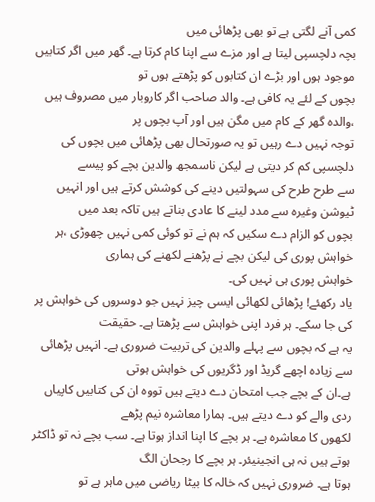کمی آنے لگتی ہے تو بھی پڑھائی میں
بچہ دلچسپی لیتا ہے اور مزے سے اپنا کام کرتا ہے۔ گھر میں اگر کتابیں موجود ہوں اور بڑے ان کتابوں کو پڑھتے ہوں تو
بچوں کے لئے یہ کافی ہے۔ والد صاحب اگر کاروبار میں مصروف ہیں ،والدہ گھر کے کام میں مگن ہیں اور آپ بچوں پر
توجہ نہیں دے رہیں تو یہ صورتحال بھی پڑھائی میں بچوں کی دلچسپی کم کر دیتی ہے لیکن ناسمجھ والدین بچے کو پیسے
سے طرح طرح کی سہولتیں دینے کی کوشش کرتے ہیں اور انہیں ٹیوشن وغیرہ سے مدد لینے کا عادی بناتے ہیں تاکہ بعد میں
بچوں کو الزام دے سکیں کہ ہم نے تو کوئی کمی نہیں چھوڑی ،ہر خواہش پوری کی لیکن بچے نے پڑھنے لکھنے کی ہماری
خواہش پوری ہی نہیں کی۔
یاد رکھئے! پڑھائی لکھائی ایسی چیز نہیں جو دوسروں کی خواہش پر کی جا سکے۔ ہر فرد اپنی خواہش سے پڑھتا ہے۔ حقیقت
یہ ہے کہ بچوں سے پہلے والدین کی تربیت ضروری ہے۔ انہیں پڑھائی سے زیادہ اچھے گریڈ اور ڈگریوں کی خواہش ہوتی
ہے۔ان کے بچے جب امتحان دے دیتے ہیں تووہ ان کی کتابیں کاپیاں ردی والے کو دے دیتے ہیں۔ ہمارا معاشرہ نیم پڑھے
لکھوں کا معاشرہ ہے۔ ہر بچے کا اپنا انداز ہوتا ہے۔ سب بچے نہ تو ڈاکٹر ہوتے ہیں نہ ہی انجینیئر۔ ہر بچے کا رجحان الگ
ہوتا ہے۔ ضروری نہیں کہ خالہ کا بیٹا ریاضی میں ماہر ہے تو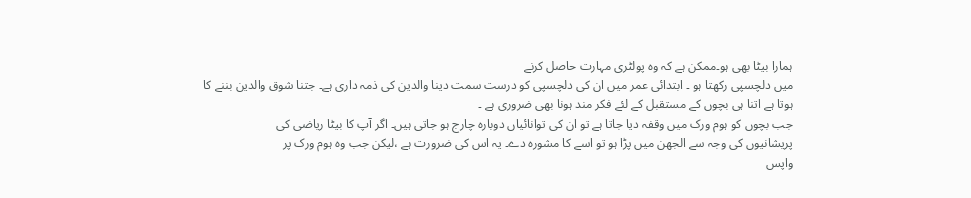ہمارا بیٹا بھی ہو۔ممکن ہے کہ وہ پولٹری مہارت حاصل کرنے
میں دلچسپی رکھتا ہو ۔ ابتدائی عمر میں ان کی دلچسپی کو درست سمت دینا والدین کی ذمہ داری ہے۔ جتنا شوق والدین بننے کا
ہوتا ہے اتنا ہی بچوں کے مستقبل کے لئے فکر مند ہونا بھی ضروری ہے ۔
جب بچوں کو ہوم ورک میں وقفہ دیا جاتا ہے تو ان کی توانائیاں دوبارہ چارج ہو جاتی ہیں۔ اگر آپ کا بیٹا ریاضی کی
پریشانیوں کی وجہ سے الجھن میں پڑا ہو تو اسے کا مشورہ دے۔ یہ اس کی ضرورت ہے ،لیکن جب وہ ہوم ورک پر
واپس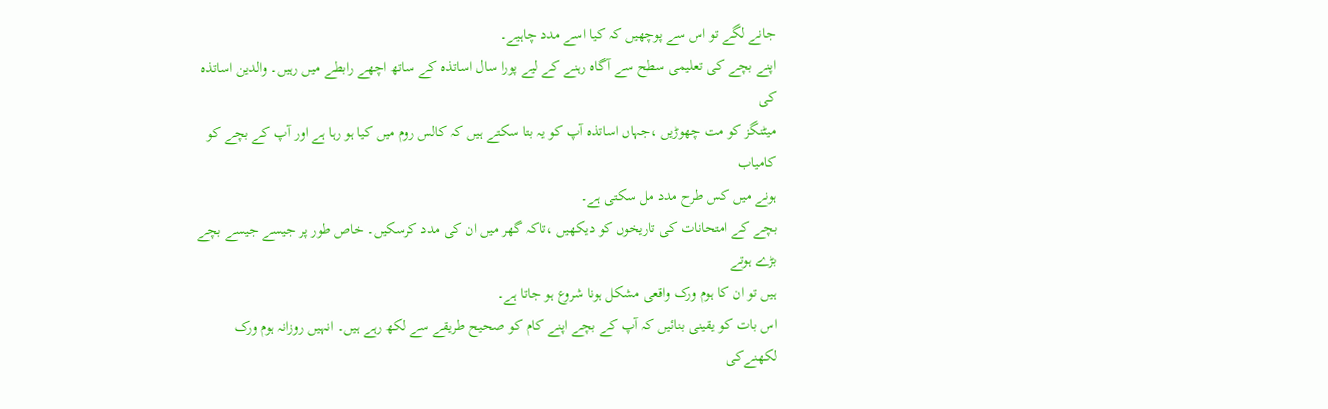جانے لگے تو اس سے پوچھیں کہ کیا اسے مدد چاہیے۔
اپنے بچے کی تعلیمی سطح سے آگاہ رہنے کے لیے پورا سال اساتذہ کے ساتھ اچھے رابطے میں رہیں۔ والدین اساتذہ کی
میٹنگز کو مت چھوڑیں ،جہاں اساتذہ آپ کو یہ بتا سکتے ہیں کہ کالس روم میں کیا ہو رہا ہے اور آپ کے بچے کو کامیاب
ہونے میں کس طرح مدد مل سکتی ہے۔
بچے کے امتحانات کی تاریخوں کو دیکھیں ،تاکہ گھر میں ان کی مدد کرسکیں۔ خاص طور پر جیسے جیسے بچے بڑے ہوتے
ہیں تو ان کا ہوم ورک واقعی مشکل ہونا شروع ہو جاتا ہے۔
اس بات کو یقینی بنائیں کہ آپ کے بچے اپنے کام کو صحیح طریقے سے لکھ رہے ہیں۔ انہیں روزانہ ہوم ورک لکھنےکی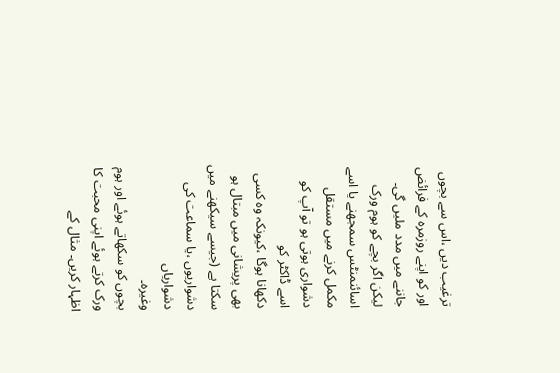ترغیب دیں ،اس سے بچوں اور کو اپنے روزمرہ کے فرائض جاننے میں مدد ملیں گی۔
لیکن اگر بچے کو ہوم ورک اسائنمنٹس سمجھنے یا اسے مکمل کرنے میں مستقل دشواری ہوتی ہو تو آپ کو اسے ڈاکٹر کو
دکھانا ہوگا ،کیونکہ وہ کسی بھی پریشانی میں مبتال ہو سکتا ہے (جیسے سیکھنے میں دشواریوں ،یا سماعت کی دشواریاں
وغیرہ۔
بچوں کو سکھاتے ہوئے اور ہوم ورک کرتے ہوئے اپنی محبت کا اظہار کریں۔ مثال کے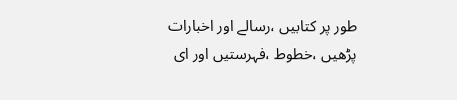طور پر کتابیں ،رسالے اور اخبارات
پڑھیں ،خطوط ،فہرستیں اور ای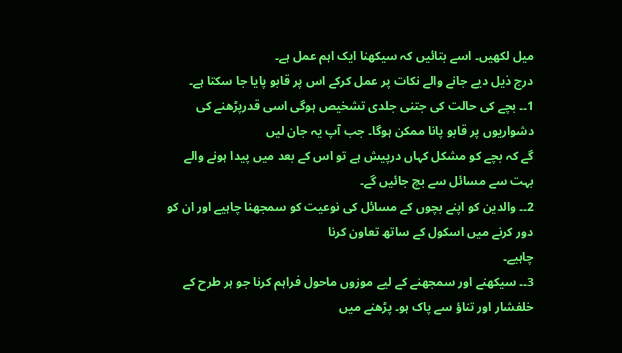میل لکھیں۔ اسے بتائیں کہ سیکھنا ایک اہم عمل ہے۔
درج ذیل دیے جانے والے نکات پر عمل کرکے اس پر قابو پایا جا سکتا ہے۔
1۔۔ بچے کی حالت کی جتنی جلدی تشخیص ہوگی اسی قدرپڑھنے کی دشواریوں پر قابو پانا ممکن ہوگا۔ جب آپ یہ جان لیں
گے کہ بچے کو مشکل کہاں درپیش ہے تو اس کے بعد میں پیدا ہونے والے بہت سے مسائل سے بچ جائیں گے۔
2۔۔ والدین کو اپنے بچوں کے مسائل کی نوعیت کو سمجھنا چاہیے اور ان کو دور کرنے میں اسکول کے ساتھ تعاون کرنا
چاہیے۔
3۔۔ سیکھنے اور سمجھنے کے لیے موزوں ماحول فراہم کرنا جو ہر طرح کے خلفشار اور تناؤ سے پاک ہو۔ پڑھنے میں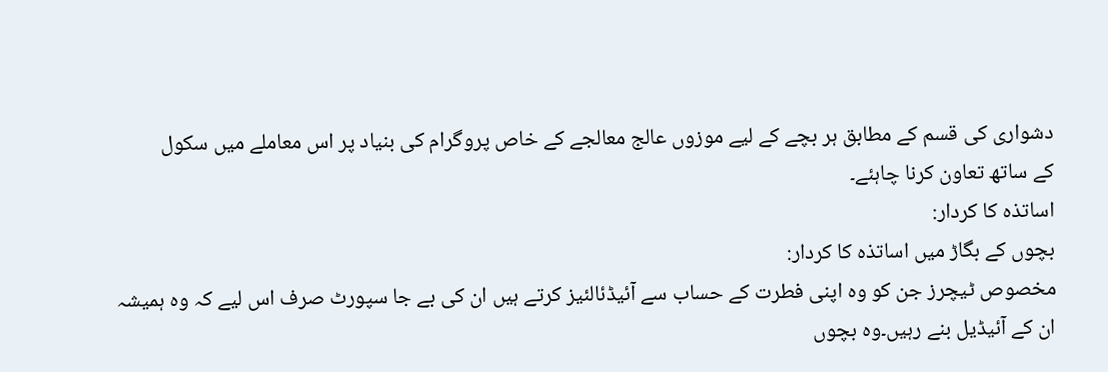دشواری کی قسم کے مطابق ہر بچے کے لیے موزوں عالج معالجے کے خاص پروگرام کی بنیاد پر اس معاملے میں سکول
کے ساتھ تعاون کرنا چاہئے۔
اساتذہ کا کردار:
بچوں کے بگاڑ میں اساتذہ کا کردار:
مخصوص ٹیچرز جن کو وہ اپنی فطرت کے حساب سے آئیڈئالئیز کرتے ہیں ان کی بے جا سپورٹ صرف اس لیے کہ وہ ہمیشہ
ان کے آئیڈیل بنے رہیں۔وہ بچوں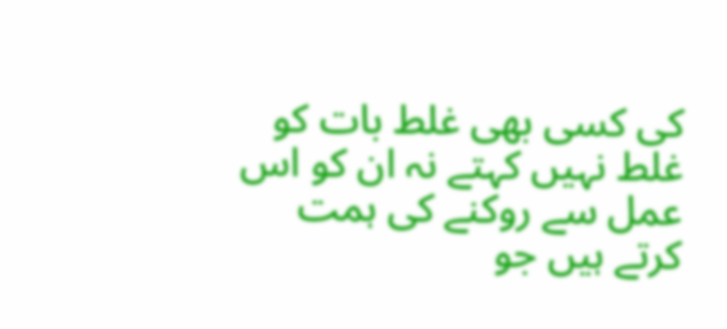کی کسی بھی غلط بات کو غلط نہیں کہتے نہ ان کو اس عمل سے روکنے کی ہمت کرتے ہیں جو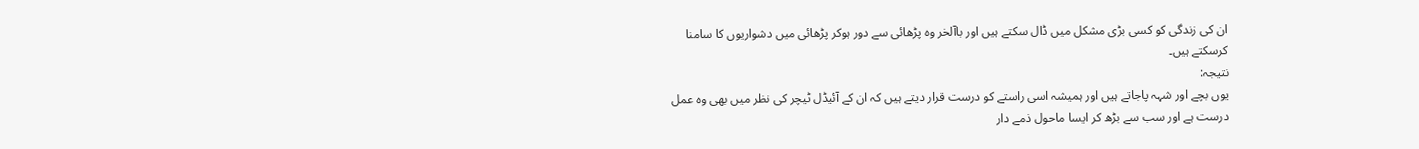ان کی زندگی کو کسی بڑی مشکل میں ڈال سکتے ہیں اور باآلخر وہ پڑھائی سے دور ہوکر پڑھائی میں دشواریوں کا سامنا
کرسکتے ہیں۔
نتیجہ:
یوں بچے اور شہہ پاجاتے ہیں اور ہمیشہ اسی راستے کو درست قرار دیتے ہیں کہ ان کے آئیڈل ٹیچر کی نظر میں بھی وہ عمل
درست ہے اور سب سے بڑھ کر ایسا ماحول ذمے دار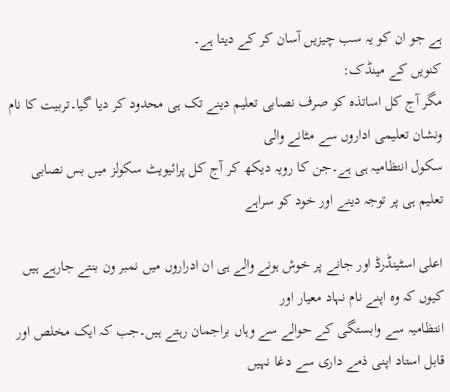ہے جو ان کو یہ سب چیزیں آسان کر کے دیتا ہے۔
کنویں کے مینڈک:
مگر آج کل اساتذہ کو صرف نصابی تعلیم دینے تک ہی محدود کر دیا گیا۔تربیت کا نام ونشان تعلیمی اداروں سے مٹانے والی
سکول انتظامیہ ہی ہے۔جن کا رویہ دیکھ کر آج کل پرائیویٹ سکولز میں بس نصابی تعلیم ہی پر توجہ دینے اور خود کو سراہے

اعلی اسٹینڈرڈ اور جانے پر خوش ہونے والے ہی ان ادراروں میں نمبر ون بنتے جارہے ہیں کیوں کہ وہ اپنے نام نہاد معیار اور
انتظامیہ سے وابستگی کے حوالے سے وہاں براجمان رہتے ہیں۔جب کہ ایک مخلص اور قابل استاد اپنی ذمے داری سے دغا نہیں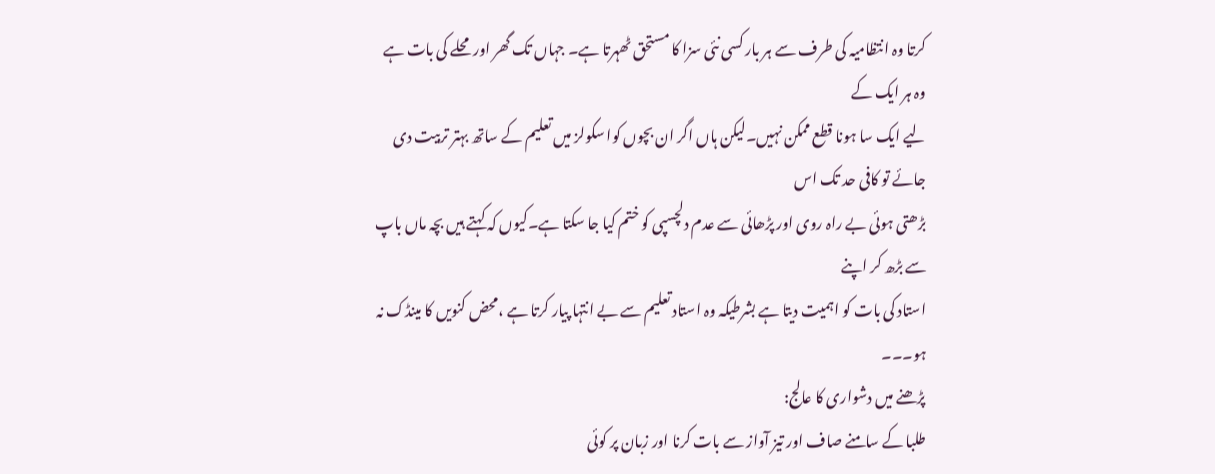کرتا وہ انتظامیہ کی طرف سے ہر بار کسی نئی سزا کا مستحق ٹھہرتا ہے۔ جہاں تک گھر اور محلے کی بات ہے وہ ہر ایک کے
لیے ایک سا ہونا قطع ممکن نہیں۔لیکن ہاں اگر ان بچوں کوا سکولز میں تعلیم کے ساتھ بہتر تربیت دی جائے تو کافی حد تک اس
بڑھتی ہوئی بے راہ روی اور پڑھائی سے عدم دلچسپی کو ختم کیا جا سکتا ہے۔کیوں کہ کہتے ہیں بچہ ماں باپ سے بڑھ کر اپنے
استاد کی بات کو اہمیت دیتا ہے بشرطیکہ وہ استاد تعلیم سے بے انتہا پیار کرتا ہے ،محض کنویں کا مینڈک نہ ہو۔۔۔
پڑھنے میں دشواری کا عالج:
طلبا کے سامنے صاف اور تیز آواز سے بات کرنا اور زبان پر کوئی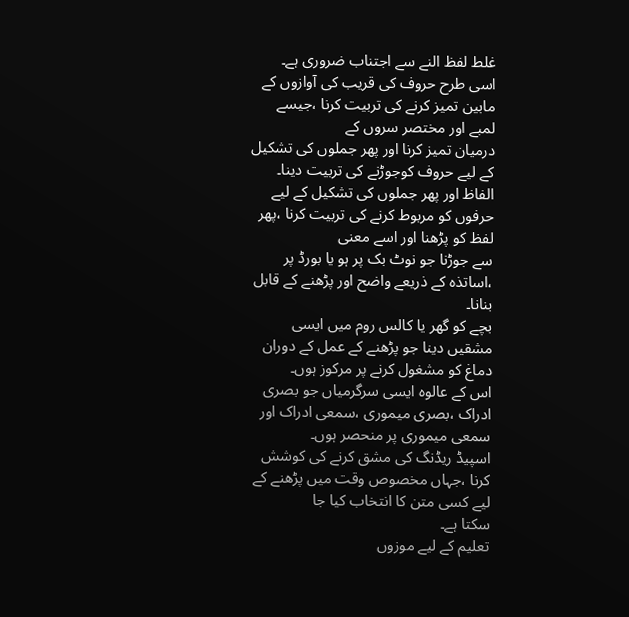غلط لفظ النے سے اجتناب ضروری ہے۔
اسی طرح حروف کی قریب کی آوازوں کے مابین تمیز کرنے کی تربیت کرنا ،جیسے لمبے اور مختصر سروں کے
درمیان تمیز کرنا اور پھر جملوں کی تشکیل کے لیے حروف کوجوڑنے کی تربیت دینا۔
الفاظ اور پھر جملوں کی تشکیل کے لیے حرفوں کو مربوط کرنے کی تربیت کرنا ،پھر لفظ کو پڑھنا اور اسے معنی
سے جوڑنا جو نوٹ بک پر ہو یا بورڈ پر ،اساتذہ کے ذریعے واضح اور پڑھنے کے قابل بنانا۔
بچے کو گھر یا کالس روم میں ایسی مشقیں دینا جو پڑھنے کے عمل کے دوران دماغ کو مشغول کرنے پر مرکوز ہوں۔
اس کے عالوہ ایسی سرگرمیاں جو بصری ادراک ،بصری میموری ،سمعی ادراک اور سمعی میموری پر منحصر ہوں۔
اسپیڈ ریڈنگ کی مشق کرنے کی کوشش کرنا ،جہاں مخصوص وقت میں پڑھنے کے لیے کسی متن کا انتخاب کیا جا
سکتا ہے۔
تعلیم کے لیے موزوں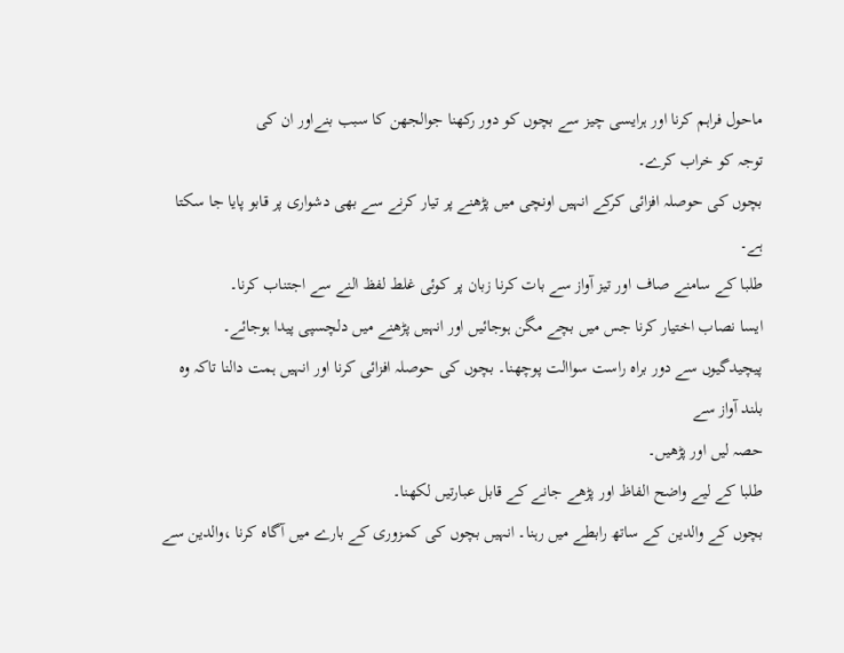ماحول فراہم کرنا اور ہرایسی چیز سے بچوں کو دور رکھنا جوالجھن کا سبب بنےاور ان کی
توجہ کو خراب کرے۔
بچوں کی حوصلہ افزائی کرکے انہیں اونچی میں پڑھنے پر تیار کرنے سے بھی دشواری پر قابو پایا جا سکتا ہے۔
طلبا کے سامنے صاف اور تیز آواز سے بات کرنا زبان پر کوئی غلط لفظ النے سے اجتناب کرنا۔
ایسا نصاب اختیار کرنا جس میں بچے مگن ہوجائیں اور انہیں پڑھنے میں دلچسپی پیدا ہوجائے۔
پیچیدگیوں سے دور براہ راست سواالت پوچھنا۔ بچوں کی حوصلہ افزائی کرنا اور انہیں ہمت دالنا تاکہ وہ بلند آواز سے
حصہ لیں اور پڑھیں۔
طلبا کے لیے واضح الفاظ اور پڑھے جانے کے قابل عبارتیں لکھنا۔
بچوں کے والدین کے ساتھ رابطے میں رہنا۔ انہیں بچوں کی کمزوری کے بارے میں آگاہ کرنا ،والدین سے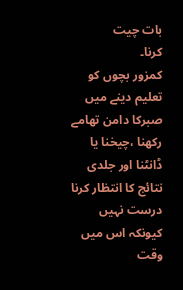بات چیت
کرنا۔
کمزور بچوں کو تعلیم دینے میں صبرکا دامن تھامے رکھنا ،چیخنا یا ڈانٹنا اور جلدی نتائج کا انتظار کرنا درست نہیں
کیونکہ اس میں وقت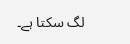لگ سکتا ہے۔